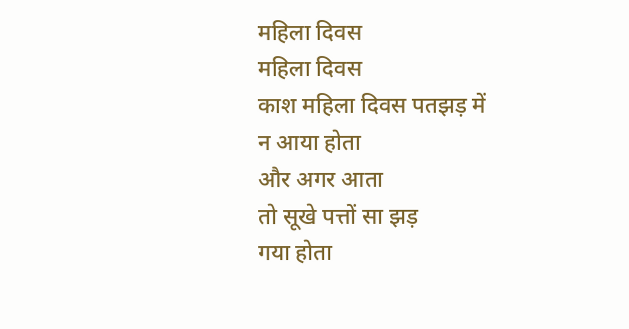महिला दिवस
महिला दिवस
काश महिला दिवस पतझड़ में
न आया होता
और अगर आता
तो सूखे पत्तों सा झड़
गया होता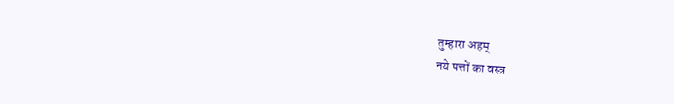तुम्हारा अहम्
नये पत्तों का वस्त्र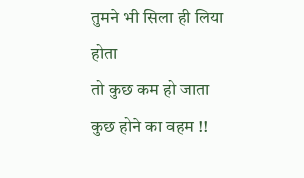तुमने भी सिला ही लिया होता
तो कुछ कम हो जाता
कुछ होने का वहम !!